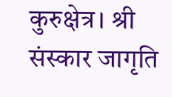कुरुक्षेत्र। श्री संस्कार जागृति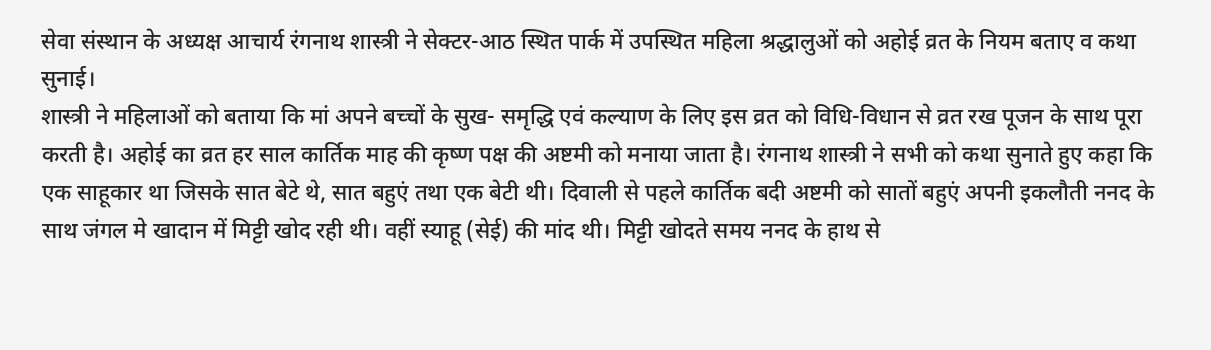सेवा संस्थान के अध्यक्ष आचार्य रंगनाथ शास्त्री ने सेक्टर-आठ स्थित पार्क में उपस्थित महिला श्रद्धालुओं को अहोई व्रत के नियम बताए व कथा सुनाई।
शास्त्री ने महिलाओं को बताया कि मां अपने बच्चों के सुख- समृद्धि एवं कल्याण के लिए इस व्रत को विधि-विधान से व्रत रख पूजन के साथ पूरा करती है। अहोई का व्रत हर साल कार्तिक माह की कृष्ण पक्ष की अष्टमी को मनाया जाता है। रंगनाथ शास्त्री ने सभी को कथा सुनाते हुए कहा कि एक साहूकार था जिसके सात बेटे थे, सात बहुएं तथा एक बेटी थी। दिवाली से पहले कार्तिक बदी अष्टमी को सातों बहुएं अपनी इकलौती ननद के साथ जंगल मे खादान में मिट्टी खोद रही थी। वहीं स्याहू (सेई) की मांद थी। मिट्टी खोदते समय ननद के हाथ से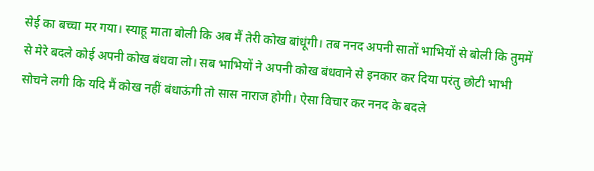सेई का बच्चा मर गया। स्याहू माता बोली कि अब मैं तेरी कोख बांधूंगी। तब ननद अपनी सातों भाभियों से बोली कि तुममें से मेरे बदले कोई अपनी कोख बंधवा लो। सब भाभियों ने अपनी कोख बंधवाने से इनकार कर दिया परंतु छोटी भाभी सोचने लगी कि यदि मैं कोख नहीं बंधाऊंगी तो सास नाराज होगी। ऐसा विचार कर ननद के बदले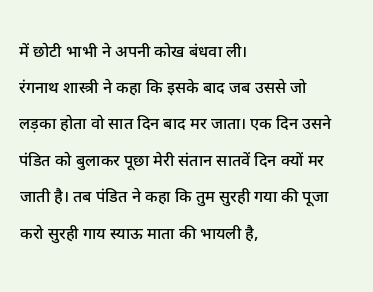में छोटी भाभी ने अपनी कोख बंधवा ली।
रंगनाथ शास्त्री ने कहा कि इसके बाद जब उससे जो लड़का होता वो सात दिन बाद मर जाता। एक दिन उसने पंडित को बुलाकर पूछा मेरी संतान सातवें दिन क्यों मर जाती है। तब पंडित ने कहा कि तुम सुरही गया की पूजा करो सुरही गाय स्याऊ माता की भायली है,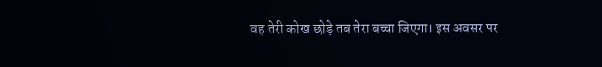वह तेरी कोख छोड़े तब तेरा बच्चा जिएगा। इस अवसर पर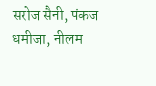सरोज सैनी, पंकज धमीजा, नीलम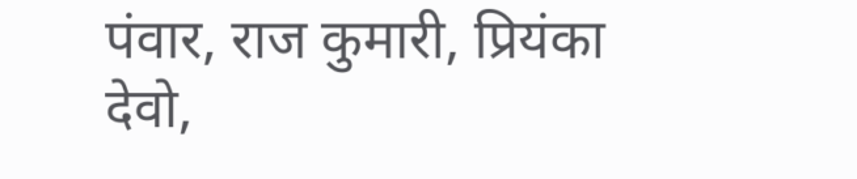पंवार, राज कुमारी, प्रियंका देवो,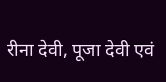रीना देवी, पूजा देवी एवं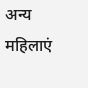अन्य महिलाएं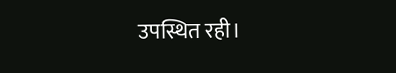उपस्थित रही।